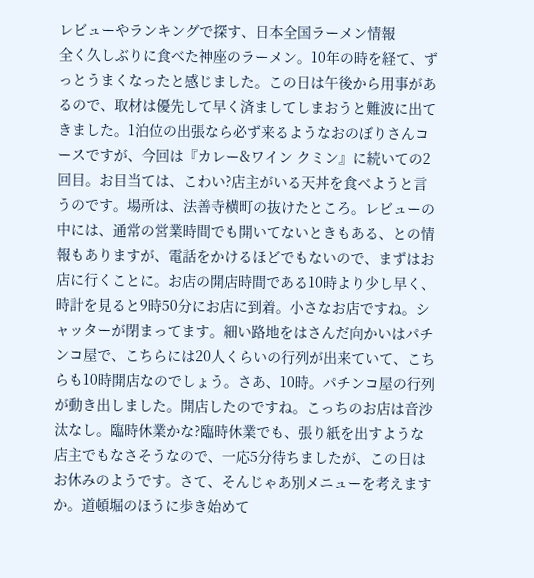レビューやランキングで探す、日本全国ラーメン情報
全く久しぶりに食べた神座のラーメン。10年の時を経て、ずっとうまくなったと感じました。この日は午後から用事があるので、取材は優先して早く済ましてしまおうと難波に出てきました。1泊位の出張なら必ず来るようなおのぼりさんコースですが、今回は『カレー&ワイン クミン』に続いての2回目。お目当ては、こわい?店主がいる天丼を食べようと言うのです。場所は、法善寺横町の抜けたところ。レビューの中には、通常の営業時間でも開いてないときもある、との情報もありますが、電話をかけるほどでもないので、まずはお店に行くことに。お店の開店時間である10時より少し早く、時計を見ると9時50分にお店に到着。小さなお店ですね。シャッターが閉まってます。細い路地をはさんだ向かいはパチンコ屋で、こちらには20人くらいの行列が出来ていて、こちらも10時開店なのでしょう。さあ、10時。パチンコ屋の行列が動き出しました。開店したのですね。こっちのお店は音沙汰なし。臨時休業かな?臨時休業でも、張り紙を出すような店主でもなさそうなので、一応5分待ちましたが、この日はお休みのようです。さて、そんじゃあ別メニューを考えますか。道頓堀のほうに歩き始めて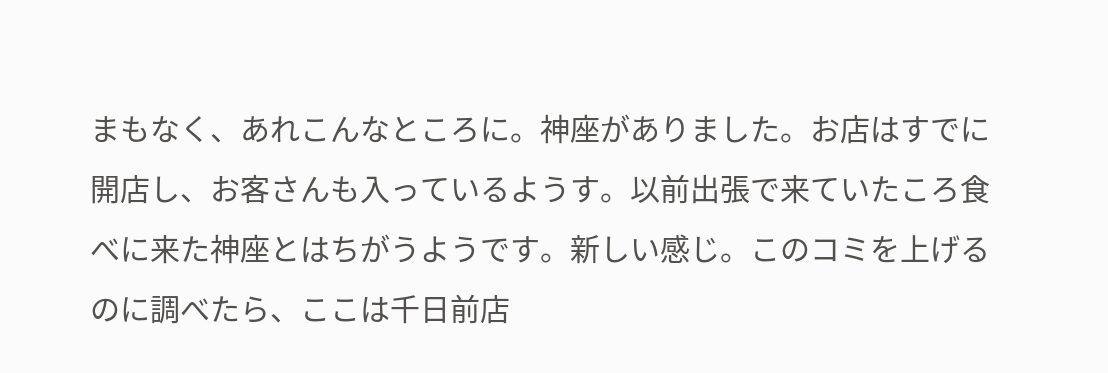まもなく、あれこんなところに。神座がありました。お店はすでに開店し、お客さんも入っているようす。以前出張で来ていたころ食べに来た神座とはちがうようです。新しい感じ。このコミを上げるのに調べたら、ここは千日前店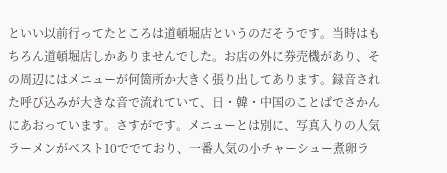といい以前行ってたところは道頓堀店というのだそうです。当時はもちろん道頓堀店しかありませんでした。お店の外に券売機があり、その周辺にはメニューが何箇所か大きく張り出してあります。録音された呼び込みが大きな音で流れていて、日・韓・中国のことばでさかんにあおっています。さすがです。メニューとは別に、写真入りの人気ラーメンがベスト10ででており、一番人気の小チャーシュー煮卵ラ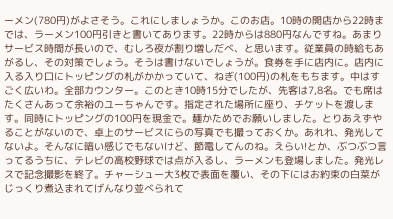ーメン(780円)がよさそう。これにしましょうか。このお店。10時の開店から22時までは、ラーメン100円引きと書いてあります。22時からは880円なんですね。あまりサービス時間が長いので、むしろ夜が割り増しだべ、と思います。従業員の時給もあがるし、その対策でしょう。そうは書けないでしょうが。食券を手に店内に。店内に入る入り口にトッピングの札がかかっていて、ねぎ(100円)の札をもちます。中はすごく広いわ。全部カウンター。このとき10時15分でしたが、先客は7,8名。でも席はたくさんあって余裕のユーちゃんです。指定された場所に座り、チケットを渡します。同時にトッピングの100円を現金で。麺かためでお願いしました。とりあえずやることがないので、卓上のサービスにらの写真でも撮っておくか。あれれ、発光してないよ。そんなに暗い感じでもないけど、節電してんのね。えらい!とか、ぶつぶつ言ってるうちに、テレビの高校野球では点が入るし、ラーメンも登場しました。発光レスで記念撮影を終了。チャーシュー大3枚で表面を覆い、その下にはお約束の白菜がじっくり煮込まれてげんなり並べられて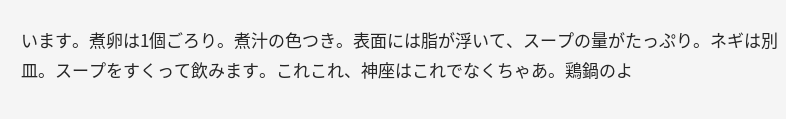います。煮卵は1個ごろり。煮汁の色つき。表面には脂が浮いて、スープの量がたっぷり。ネギは別皿。スープをすくって飲みます。これこれ、神座はこれでなくちゃあ。鶏鍋のよ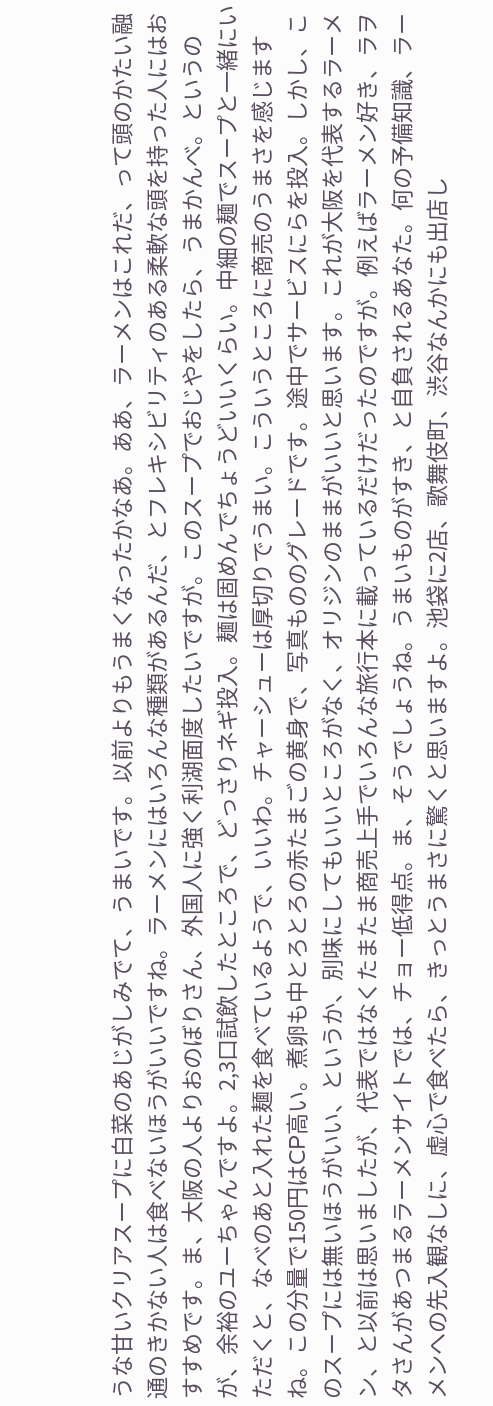うな甘いクリアスープに白菜のあじがしみでて、うまいです。以前よりもうまくなったかなあ。ああ、ラーメンはこれだ、って頭のかたい融通のきかない人は食べないほうがいいですね。ラーメンにはいろんな種類があるんだ、とフレキシビリティのある柔軟な頭を持った人にはおすすめです。ま、大阪の人よりおのぼりさん、外国人に強く利湖面度したいですが。このスープでおじやをしたら、うまかんべ。というのが、余裕のユーちゃんですよ。2,3口試飲したところで、どっさりネギ投入。麺は固めんでちょうどいいくらい。中細の麺でスープと一緒にいただくと、なべのあと入れた麺を食べているようで、いいわ。チャーシューは厚切りでうまい。こういうところに商売のうまさを感じますね。この分量で150円はCP高い。煮卵も中とろとろの赤たまごの黄身で、写真もののグレードです。途中でサービスにらを投入。しかし、このスープには無いほうがいい、というか、別味にしてもいいところがなく、オリジンのままがいいと思います。これが大阪を代表するラーメン、と以前は思いましたが、代表ではなくたまたま商売上手でいろんな旅行本に載っているだけだったのですが。例えばラーメン好き、ラヲタさんがあつまるラーメンサイトでは、チョー低得点。ま、そうでしょうね。うまいものがすき、と自負されるあなた。何の予備知識、ラーメンへの先入観なしに、虚心で食べたら、きっとうまさに驚くと思いますよ。池袋に2店、歌舞伎町、渋谷なんかにも出店し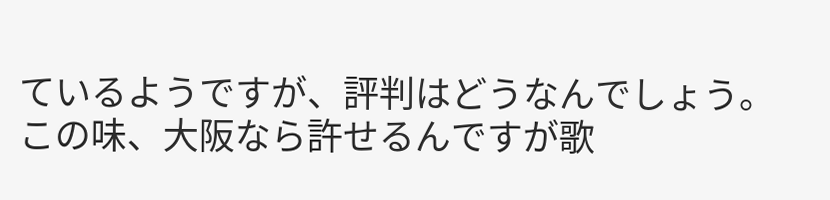ているようですが、評判はどうなんでしょう。この味、大阪なら許せるんですが歌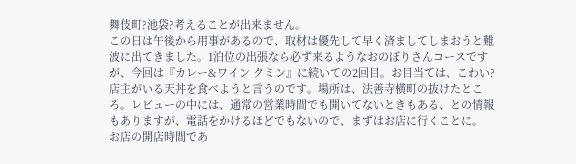舞伎町?池袋?考えることが出来ません。
この日は午後から用事があるので、取材は優先して早く済ましてしまおうと難波に出てきました。1泊位の出張なら必ず来るようなおのぼりさんコースですが、今回は『カレー&ワイン クミン』に続いての2回目。お目当ては、こわい?店主がいる天丼を食べようと言うのです。場所は、法善寺横町の抜けたところ。レビューの中には、通常の営業時間でも開いてないときもある、との情報もありますが、電話をかけるほどでもないので、まずはお店に行くことに。
お店の開店時間であ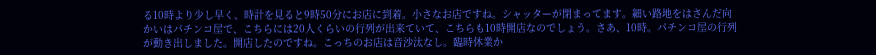る10時より少し早く、時計を見ると9時50分にお店に到着。小さなお店ですね。シャッターが閉まってます。細い路地をはさんだ向かいはパチンコ屋で、こちらには20人くらいの行列が出来ていて、こちらも10時開店なのでしょう。さあ、10時。パチンコ屋の行列が動き出しました。開店したのですね。こっちのお店は音沙汰なし。臨時休業か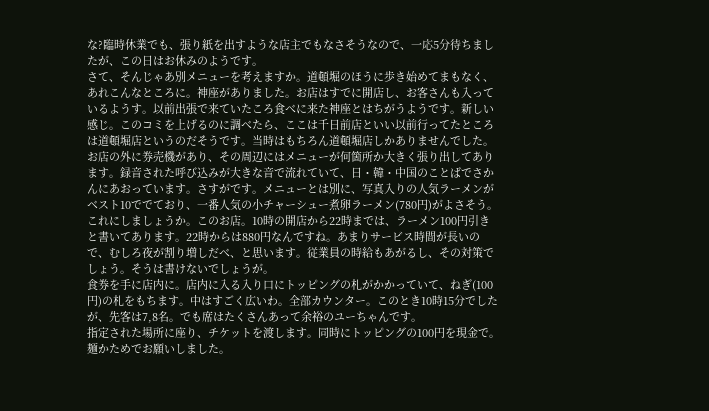な?臨時休業でも、張り紙を出すような店主でもなさそうなので、一応5分待ちましたが、この日はお休みのようです。
さて、そんじゃあ別メニューを考えますか。道頓堀のほうに歩き始めてまもなく、あれこんなところに。神座がありました。お店はすでに開店し、お客さんも入っているようす。以前出張で来ていたころ食べに来た神座とはちがうようです。新しい感じ。このコミを上げるのに調べたら、ここは千日前店といい以前行ってたところは道頓堀店というのだそうです。当時はもちろん道頓堀店しかありませんでした。
お店の外に券売機があり、その周辺にはメニューが何箇所か大きく張り出してあります。録音された呼び込みが大きな音で流れていて、日・韓・中国のことばでさかんにあおっています。さすがです。メニューとは別に、写真入りの人気ラーメンがベスト10ででており、一番人気の小チャーシュー煮卵ラーメン(780円)がよさそう。これにしましょうか。このお店。10時の開店から22時までは、ラーメン100円引きと書いてあります。22時からは880円なんですね。あまりサービス時間が長いので、むしろ夜が割り増しだべ、と思います。従業員の時給もあがるし、その対策でしょう。そうは書けないでしょうが。
食券を手に店内に。店内に入る入り口にトッピングの札がかかっていて、ねぎ(100円)の札をもちます。中はすごく広いわ。全部カウンター。このとき10時15分でしたが、先客は7,8名。でも席はたくさんあって余裕のユーちゃんです。
指定された場所に座り、チケットを渡します。同時にトッピングの100円を現金で。麺かためでお願いしました。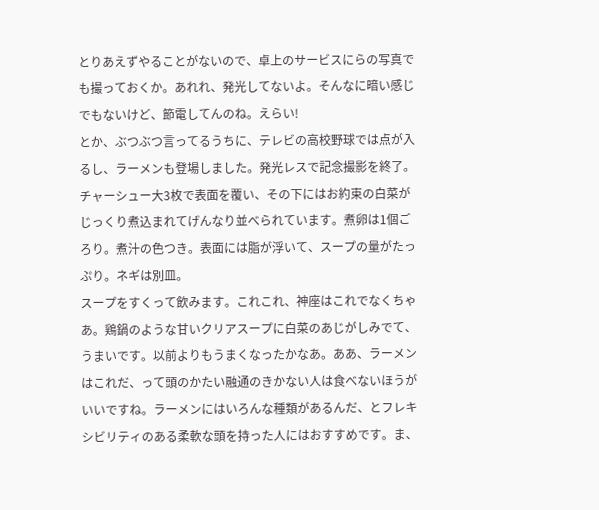とりあえずやることがないので、卓上のサービスにらの写真でも撮っておくか。あれれ、発光してないよ。そんなに暗い感じでもないけど、節電してんのね。えらい!
とか、ぶつぶつ言ってるうちに、テレビの高校野球では点が入るし、ラーメンも登場しました。発光レスで記念撮影を終了。チャーシュー大3枚で表面を覆い、その下にはお約束の白菜がじっくり煮込まれてげんなり並べられています。煮卵は1個ごろり。煮汁の色つき。表面には脂が浮いて、スープの量がたっぷり。ネギは別皿。
スープをすくって飲みます。これこれ、神座はこれでなくちゃあ。鶏鍋のような甘いクリアスープに白菜のあじがしみでて、うまいです。以前よりもうまくなったかなあ。ああ、ラーメンはこれだ、って頭のかたい融通のきかない人は食べないほうがいいですね。ラーメンにはいろんな種類があるんだ、とフレキシビリティのある柔軟な頭を持った人にはおすすめです。ま、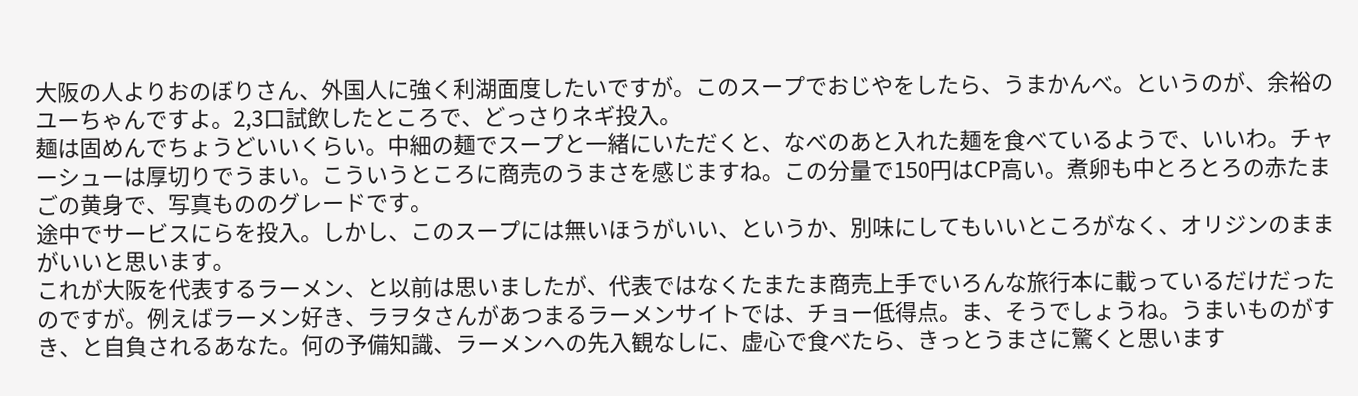大阪の人よりおのぼりさん、外国人に強く利湖面度したいですが。このスープでおじやをしたら、うまかんべ。というのが、余裕のユーちゃんですよ。2,3口試飲したところで、どっさりネギ投入。
麺は固めんでちょうどいいくらい。中細の麺でスープと一緒にいただくと、なべのあと入れた麺を食べているようで、いいわ。チャーシューは厚切りでうまい。こういうところに商売のうまさを感じますね。この分量で150円はCP高い。煮卵も中とろとろの赤たまごの黄身で、写真もののグレードです。
途中でサービスにらを投入。しかし、このスープには無いほうがいい、というか、別味にしてもいいところがなく、オリジンのままがいいと思います。
これが大阪を代表するラーメン、と以前は思いましたが、代表ではなくたまたま商売上手でいろんな旅行本に載っているだけだったのですが。例えばラーメン好き、ラヲタさんがあつまるラーメンサイトでは、チョー低得点。ま、そうでしょうね。うまいものがすき、と自負されるあなた。何の予備知識、ラーメンへの先入観なしに、虚心で食べたら、きっとうまさに驚くと思います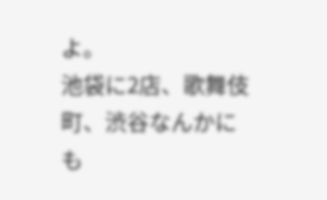よ。
池袋に2店、歌舞伎町、渋谷なんかにも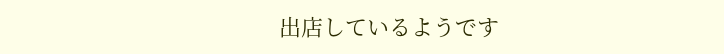出店しているようです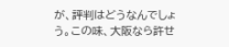が、評判はどうなんでしょう。この味、大阪なら許せ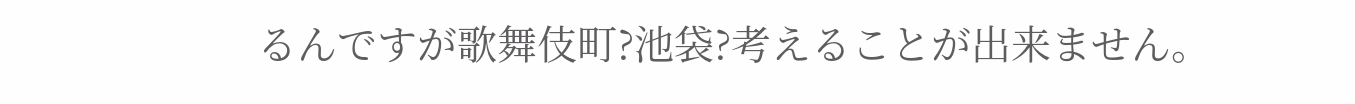るんですが歌舞伎町?池袋?考えることが出来ません。